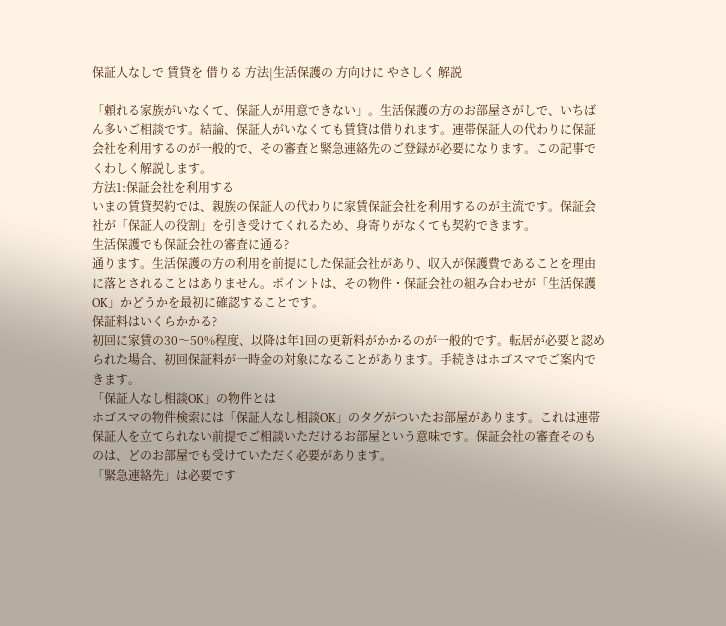保証人なしで 賃貸を 借りる 方法|生活保護の 方向けに やさしく 解説

「頼れる家族がいなくて、保証人が用意できない」。生活保護の方のお部屋さがしで、いちばん多いご相談です。結論、保証人がいなくても賃貸は借りれます。連帯保証人の代わりに保証会社を利用するのが一般的で、その審査と緊急連絡先のご登録が必要になります。この記事でくわしく解説します。
方法1:保証会社を利用する
いまの賃貸契約では、親族の保証人の代わりに家賃保証会社を利用するのが主流です。保証会社が「保証人の役割」を引き受けてくれるため、身寄りがなくても契約できます。
生活保護でも保証会社の審査に通る?
通ります。生活保護の方の利用を前提にした保証会社があり、収入が保護費であることを理由に落とされることはありません。ポイントは、その物件・保証会社の組み合わせが「生活保護OK」かどうかを最初に確認することです。
保証料はいくらかかる?
初回に家賃の30〜50%程度、以降は年1回の更新料がかかるのが一般的です。転居が必要と認められた場合、初回保証料が一時金の対象になることがあります。手続きはホゴスマでご案内できます。
「保証人なし相談OK」の物件とは
ホゴスマの物件検索には「保証人なし相談OK」のタグがついたお部屋があります。これは連帯保証人を立てられない前提でご相談いただけるお部屋という意味です。保証会社の審査そのものは、どのお部屋でも受けていただく必要があります。
「緊急連絡先」は必要です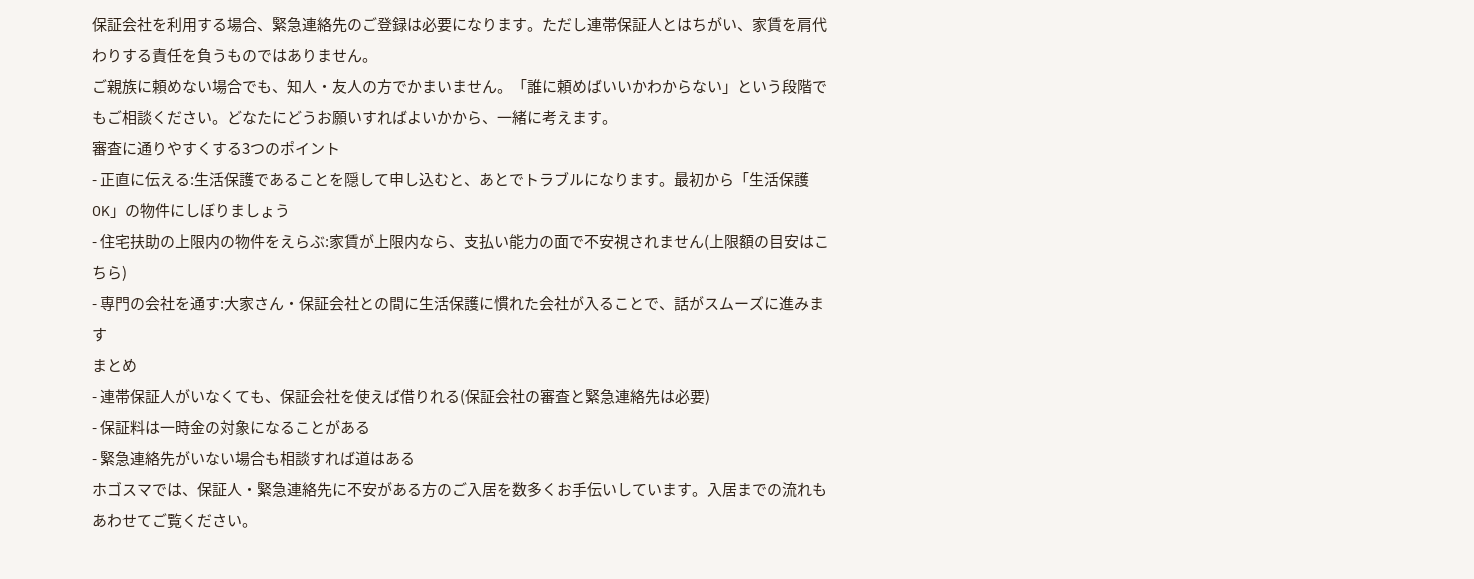保証会社を利用する場合、緊急連絡先のご登録は必要になります。ただし連帯保証人とはちがい、家賃を肩代わりする責任を負うものではありません。
ご親族に頼めない場合でも、知人・友人の方でかまいません。「誰に頼めばいいかわからない」という段階でもご相談ください。どなたにどうお願いすればよいかから、一緒に考えます。
審査に通りやすくする3つのポイント
- 正直に伝える:生活保護であることを隠して申し込むと、あとでトラブルになります。最初から「生活保護OK」の物件にしぼりましょう
- 住宅扶助の上限内の物件をえらぶ:家賃が上限内なら、支払い能力の面で不安視されません(上限額の目安はこちら)
- 専門の会社を通す:大家さん・保証会社との間に生活保護に慣れた会社が入ることで、話がスムーズに進みます
まとめ
- 連帯保証人がいなくても、保証会社を使えば借りれる(保証会社の審査と緊急連絡先は必要)
- 保証料は一時金の対象になることがある
- 緊急連絡先がいない場合も相談すれば道はある
ホゴスマでは、保証人・緊急連絡先に不安がある方のご入居を数多くお手伝いしています。入居までの流れもあわせてご覧ください。